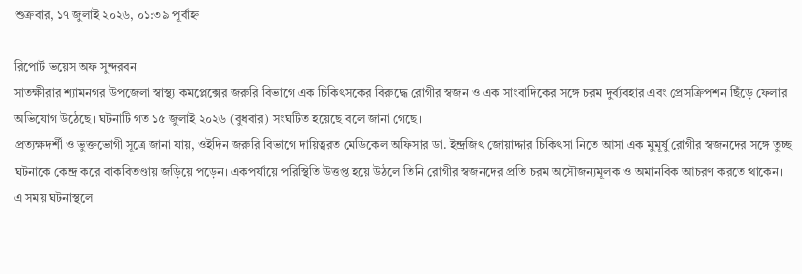শুক্রবার, ১৭ জুলাই ২০২৬, ০১:৩৯ পূর্বাহ্ন

রিপোর্ট ভয়েস অফ সুন্দরবন
সাতক্ষীরার শ্যামনগর উপজেলা স্বাস্থ্য কমপ্লেক্সের জরুরি বিভাগে এক চিকিৎসকের বিরুদ্ধে রোগীর স্বজন ও এক সাংবাদিকের সঙ্গে চরম দুর্ব্যবহার এবং প্রেসক্রিপশন ছিঁড়ে ফেলার অভিযোগ উঠেছে। ঘটনাটি গত ১৫ জুলাই ২০২৬ (বুধবার) সংঘটিত হয়েছে বলে জানা গেছে।
প্রত্যক্ষদর্শী ও ভুক্তভোগী সূত্রে জানা যায়, ওইদিন জরুরি বিভাগে দায়িত্বরত মেডিকেল অফিসার ডা. ইন্দ্রজিৎ জোয়াদ্দার চিকিৎসা নিতে আসা এক মুমূর্ষু রোগীর স্বজনদের সঙ্গে তুচ্ছ ঘটনাকে কেন্দ্র করে বাকবিতণ্ডায় জড়িয়ে পড়েন। একপর্যায়ে পরিস্থিতি উত্তপ্ত হয়ে উঠলে তিনি রোগীর স্বজনদের প্রতি চরম অসৌজন্যমূলক ও অমানবিক আচরণ করতে থাকেন।
এ সময় ঘটনাস্থলে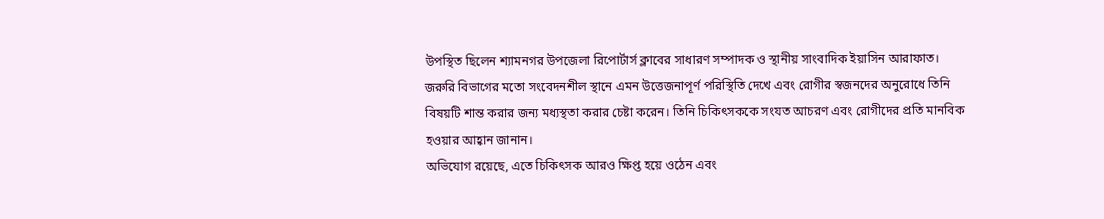উপস্থিত ছিলেন শ্যামনগর উপজেলা রিপোর্টার্স ক্লাবের সাধারণ সম্পাদক ও স্থানীয় সাংবাদিক ইয়াসিন আরাফাত। জরুরি বিভাগের মতো সংবেদনশীল স্থানে এমন উত্তেজনাপূর্ণ পরিস্থিতি দেখে এবং রোগীর স্বজনদের অনুরোধে তিনি বিষয়টি শান্ত করার জন্য মধ্যস্থতা করার চেষ্টা করেন। তিনি চিকিৎসককে সংযত আচরণ এবং রোগীদের প্রতি মানবিক হওয়ার আহ্বান জানান।
অভিযোগ রয়েছে, এতে চিকিৎসক আরও ক্ষিপ্ত হয়ে ওঠেন এবং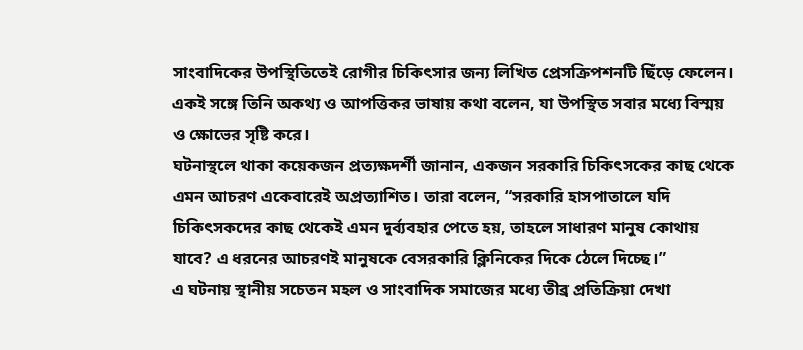সাংবাদিকের উপস্থিতিতেই রোগীর চিকিৎসার জন্য লিখিত প্রেসক্রিপশনটি ছিঁড়ে ফেলেন। একই সঙ্গে তিনি অকথ্য ও আপত্তিকর ভাষায় কথা বলেন, যা উপস্থিত সবার মধ্যে বিস্ময় ও ক্ষোভের সৃষ্টি করে।
ঘটনাস্থলে থাকা কয়েকজন প্রত্যক্ষদর্শী জানান, একজন সরকারি চিকিৎসকের কাছ থেকে এমন আচরণ একেবারেই অপ্রত্যাশিত। তারা বলেন, “সরকারি হাসপাতালে যদি চিকিৎসকদের কাছ থেকেই এমন দুর্ব্যবহার পেতে হয়, তাহলে সাধারণ মানুষ কোথায় যাবে? এ ধরনের আচরণই মানুষকে বেসরকারি ক্লিনিকের দিকে ঠেলে দিচ্ছে।”
এ ঘটনায় স্থানীয় সচেতন মহল ও সাংবাদিক সমাজের মধ্যে তীব্র প্রতিক্রিয়া দেখা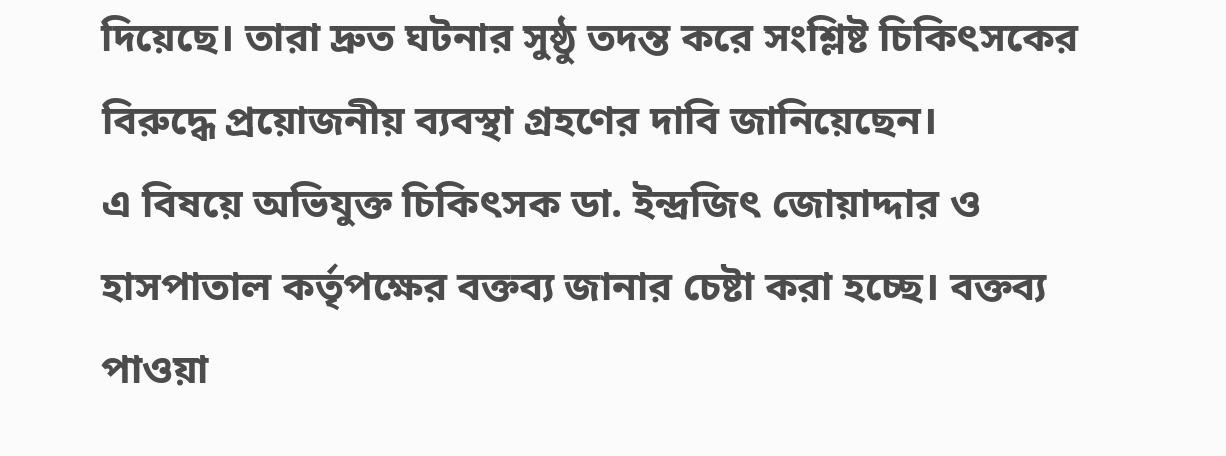দিয়েছে। তারা দ্রুত ঘটনার সুষ্ঠু তদন্ত করে সংশ্লিষ্ট চিকিৎসকের বিরুদ্ধে প্রয়োজনীয় ব্যবস্থা গ্রহণের দাবি জানিয়েছেন।
এ বিষয়ে অভিযুক্ত চিকিৎসক ডা. ইন্দ্রজিৎ জোয়াদ্দার ও হাসপাতাল কর্তৃপক্ষের বক্তব্য জানার চেষ্টা করা হচ্ছে। বক্তব্য পাওয়া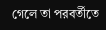গেলে তা পরবর্তীতে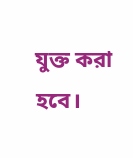যুক্ত করা হবে।